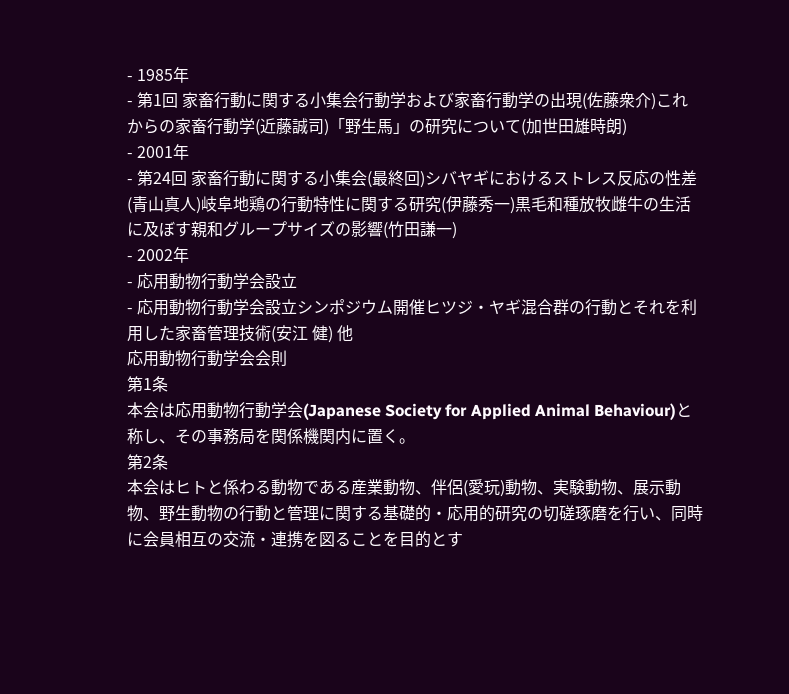- 1985年
- 第1回 家畜行動に関する小集会行動学および家畜行動学の出現(佐藤衆介)これからの家畜行動学(近藤誠司)「野生馬」の研究について(加世田雄時朗)
- 2001年
- 第24回 家畜行動に関する小集会(最終回)シバヤギにおけるストレス反応の性差(青山真人)岐阜地鶏の行動特性に関する研究(伊藤秀一)黒毛和種放牧雌牛の生活に及ぼす親和グループサイズの影響(竹田謙一)
- 2002年
- 応用動物行動学会設立
- 応用動物行動学会設立シンポジウム開催ヒツジ・ヤギ混合群の行動とそれを利用した家畜管理技術(安江 健) 他
応用動物行動学会会則
第1条
本会は応用動物行動学会(Japanese Society for Applied Animal Behaviour)と称し、その事務局を関係機関内に置く。
第2条
本会はヒトと係わる動物である産業動物、伴侶(愛玩)動物、実験動物、展示動物、野生動物の行動と管理に関する基礎的・応用的研究の切磋琢磨を行い、同時に会員相互の交流・連携を図ることを目的とす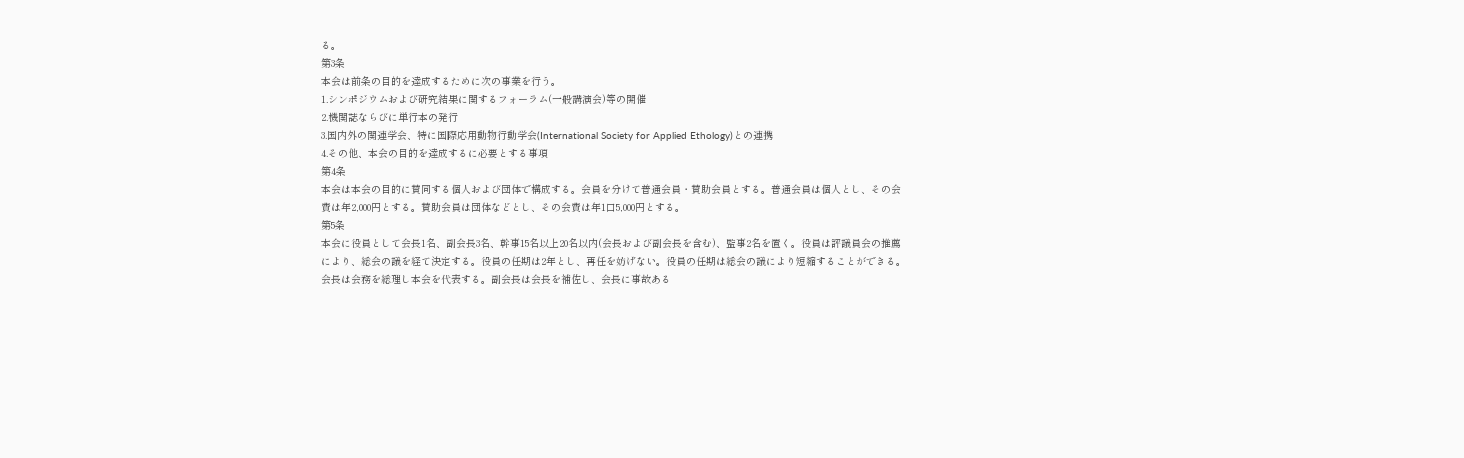る。
第3条
本会は前条の目的を達成するために次の事業を行う。
1.シンポジウムおよび研究結果に関するフォーラム(一般講演会)等の開催
2.機関誌ならびに単行本の発行
3.国内外の関連学会、特に国際応用動物行動学会(International Society for Applied Ethology)との連携
4.その他、本会の目的を達成するに必要とする事項
第4条
本会は本会の目的に賛同する個人および団体で構成する。会員を分けて普通会員・賛助会員とする。普通会員は個人とし、その会費は年2,000円とする。賛助会員は団体などとし、その会費は年1口5,000円とする。
第5条
本会に役員として会長1名、副会長3名、幹事15名以上20名以内(会長および副会長を含む)、監事2名を置く。役員は評議員会の推薦により、総会の議を経て決定する。役員の任期は2年とし、再任を妨げない。役員の任期は総会の議により短縮することができる。会長は会務を総理し本会を代表する。副会長は会長を補佐し、会長に事故ある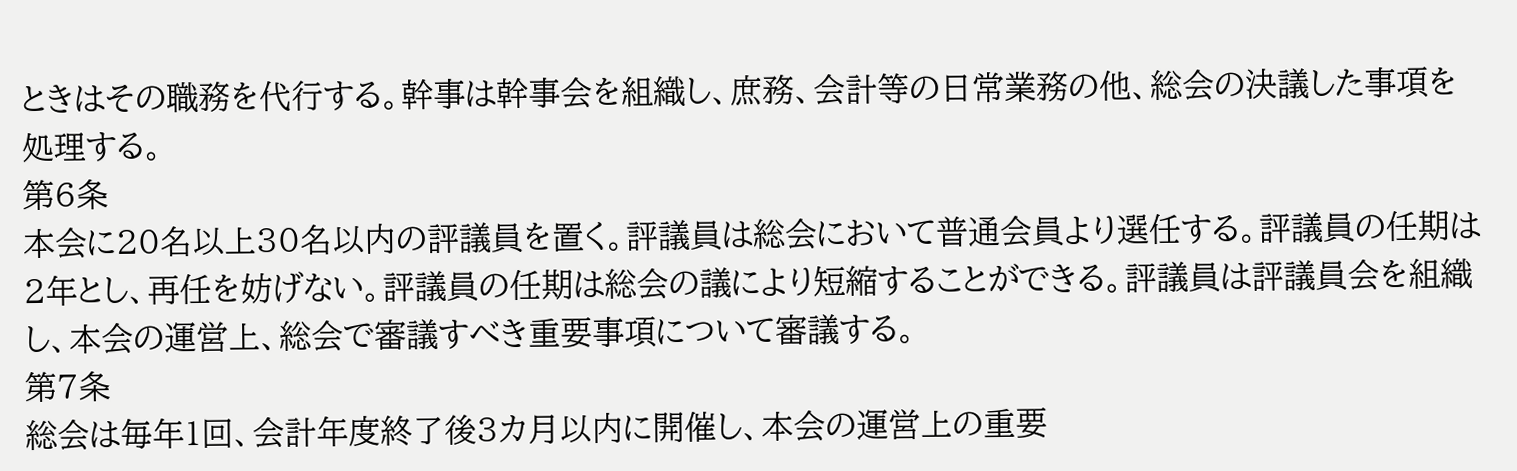ときはその職務を代行する。幹事は幹事会を組織し、庶務、会計等の日常業務の他、総会の決議した事項を処理する。
第6条
本会に20名以上30名以内の評議員を置く。評議員は総会において普通会員より選任する。評議員の任期は2年とし、再任を妨げない。評議員の任期は総会の議により短縮することができる。評議員は評議員会を組織し、本会の運営上、総会で審議すべき重要事項について審議する。
第7条
総会は毎年1回、会計年度終了後3カ月以内に開催し、本会の運営上の重要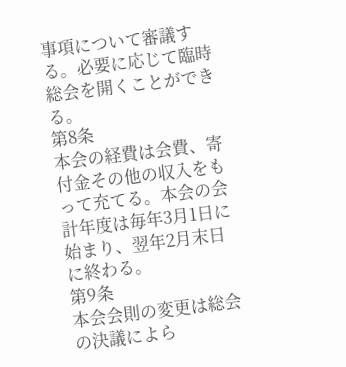事項について審議する。必要に応じて臨時総会を開くことができる。
第8条
本会の経費は会費、寄付金その他の収入をもって充てる。本会の会計年度は毎年3月1日に始まり、翌年2月末日に終わる。
第9条
本会会則の変更は総会の決議によら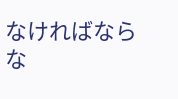なければならな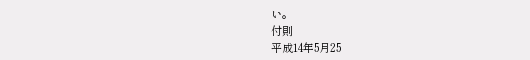い。
付則
平成14年5月25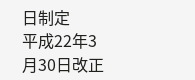日制定
平成22年3月30日改正